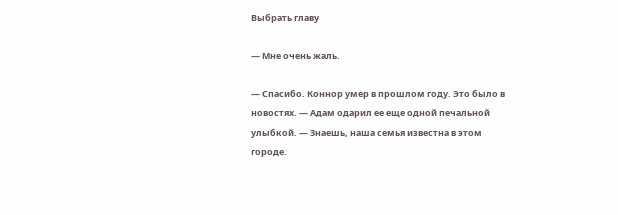Выбрать главу

— Мне очень жаль.

— Спасибо. Коннор умер в прошлом году. Это было в новостях. — Адам одарил ее еще одной печальной улыбкой. — Знаешь, наша семья известна в этом городе.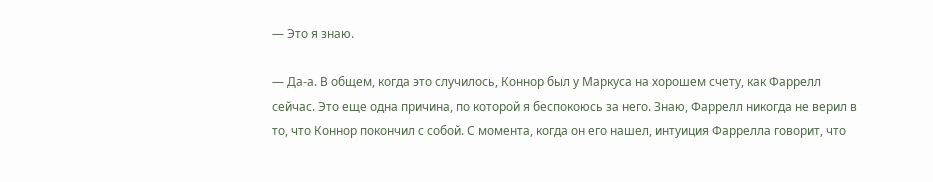— Это я знаю.

— Да-а. В общем, когда это случилось, Коннор был у Маркуса на хорошем счету, как Фаррелл сейчас. Это еще одна причина, по которой я беспокоюсь за него. Знаю, Фаррелл никогда не верил в то, что Коннор покончил с собой. С момента, когда он его нашел, интуиция Фаррелла говорит, что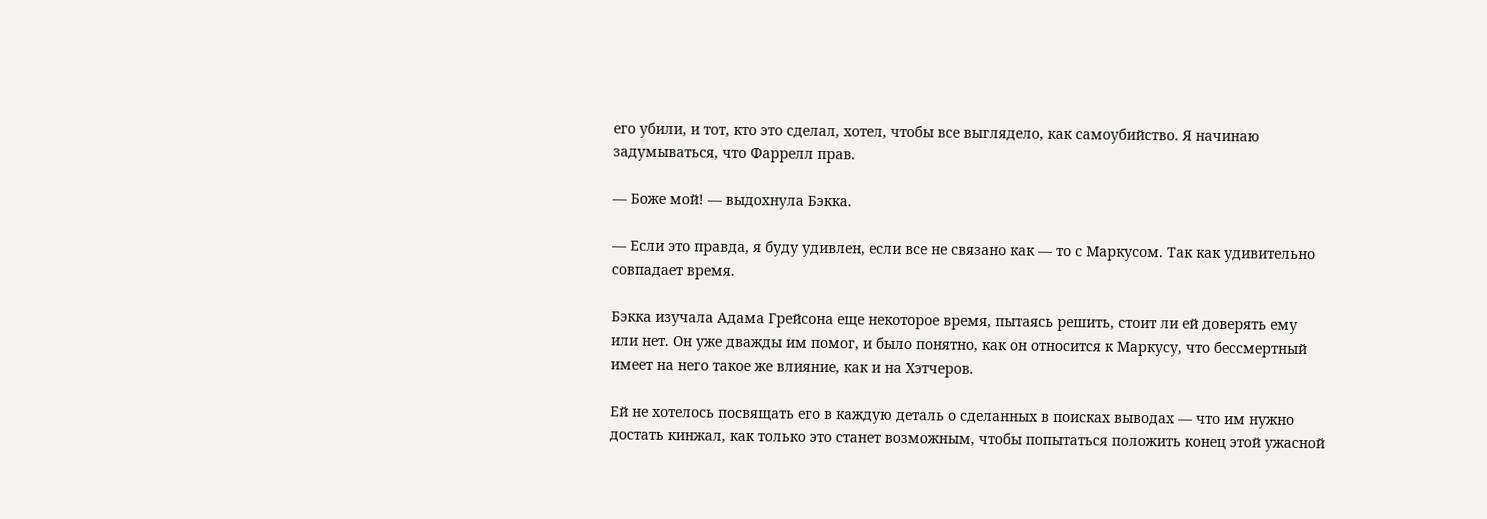его убили, и тот, кто это сделал, хотел, чтобы все выглядело, как самоубийство. Я начинаю задумываться, что Фаррелл прав.

— Боже мой! — выдохнула Бэкка.

— Если это правда, я буду удивлен, если все не связано как — то с Маркусом. Так как удивительно совпадает время.

Бэкка изучала Адама Грейсона еще некоторое время, пытаясь решить, стоит ли ей доверять ему или нет. Он уже дважды им помог, и было понятно, как он относится к Маркусу, что бессмертный имеет на него такое же влияние, как и на Хэтчеров.

Ей не хотелось посвящать его в каждую деталь о сделанных в поисках выводах — что им нужно достать кинжал, как только это станет возможным, чтобы попытаться положить конец этой ужасной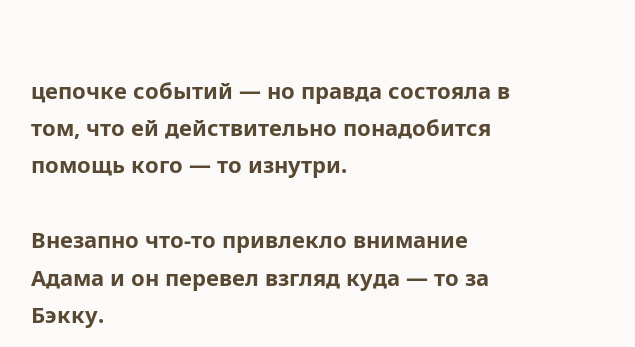цепочке событий — но правда состояла в том, что ей действительно понадобится помощь кого — то изнутри.

Внезапно что-то привлекло внимание Адама и он перевел взгляд куда — то за Бэкку.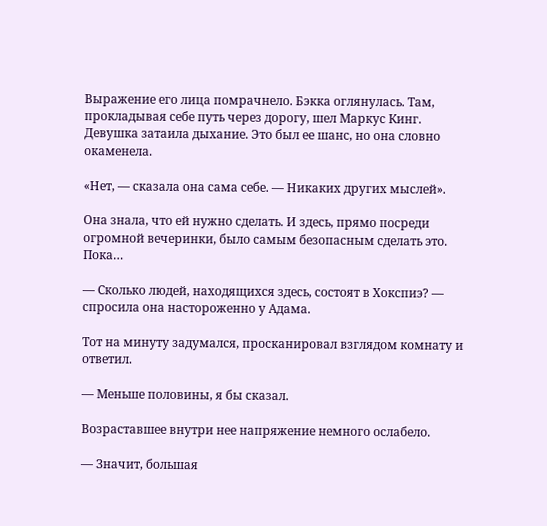Выражение его лица помрачнело. Бэкка оглянулась. Там, прокладывая себе путь через дорогу, шел Маркус Кинг. Девушка затаила дыхание. Это был ее шанс, но она словно окаменела.

«Нет, — сказала она сама себе. — Никаких других мыслей».

Она знала, что ей нужно сделать. И здесь, прямо посреди огромной вечеринки, было самым безопасным сделать это. Пока…

— Сколько людей, находящихся здесь, состоят в Хокспиэ? — спросила она настороженно у Адама.

Тот на минуту задумался, просканировал взглядом комнату и ответил.

— Меньше половины, я бы сказал.

Возраставшее внутри нее напряжение немного ослабело.

— Значит, большая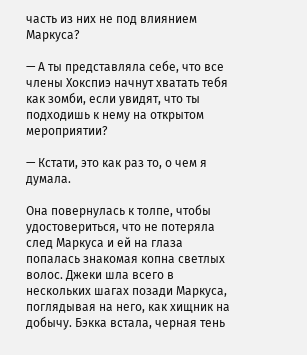часть из них не под влиянием Маркуса?

— А ты представляла себе, что все члены Хокспиэ начнут хватать тебя как зомби, если увидят, что ты подходишь к нему на открытом мероприятии?

— Кстати, это как раз то, о чем я думала.

Она повернулась к толпе, чтобы удостовериться, что не потеряла след Маркуса и ей на глаза попалась знакомая копна светлых волос. Джеки шла всего в нескольких шагах позади Маркуса, поглядывая на него, как хищник на добычу. Бэкка встала, черная тень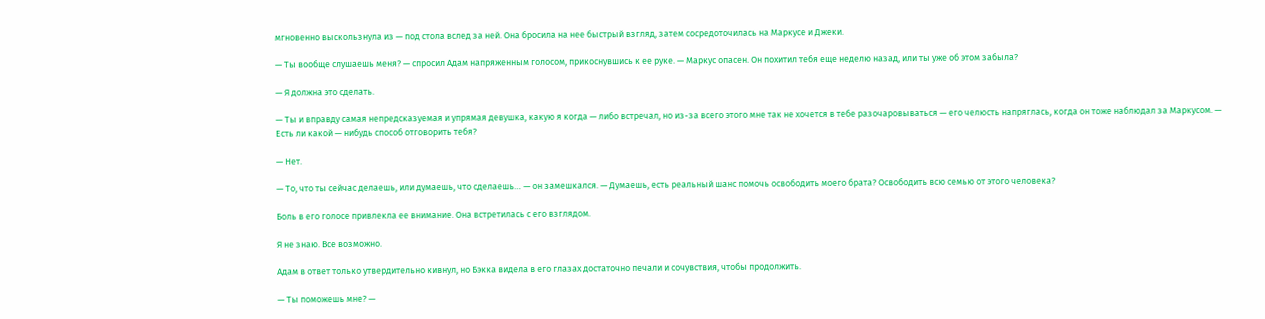мгновенно выскользнула из — под стола вслед за ней. Она бросила на нее быстрый взгляд, затем сосредоточилась на Маркусе и Джеки.

— Ты вообще слушаешь меня? — спросил Адам напряженным голосом, прикоснувшись к ее руке. — Маркус опасен. Он похитил тебя еще неделю назад, или ты уже об этом забыла?

— Я должна это сделать.

— Ты и вправду самая непредсказуемая и упрямая девушка, какую я когда — либо встречал, но из-за всего этого мне так не хочется в тебе разочаровываться — его челюсть напряглась, когда он тоже наблюдал за Маркусом. — Есть ли какой — нибудь способ отговорить тебя?

— Нет.

— То, что ты сейчас делаешь, или думаешь, что сделаешь… — он замешкался. — Думаешь, есть реальный шанс помочь освободить моего брата? Освободить всю семью от этого человека?

Боль в его голосе привлекла ее внимание. Она встретилась с его взглядом.

Я не знаю. Все возможно.

Адам в ответ только утвердительно кивнул, но Бэкка видела в его глазах достаточно печали и сочувствия, чтобы продолжить.

— Ты поможешь мне? —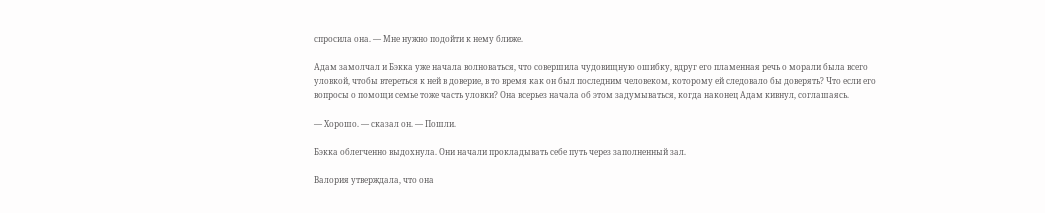спросила она. — Мне нужно подойти к нему ближе.

Адам замолчал и Бэкка уже начала волноваться, что совершила чудовищную ошибку, вдруг его пламенная речь о морали была всего уловкой, чтобы втереться к ней в доверие, в то время как он был последним человеком, которому ей следовало бы доверять? Что если его вопросы о помощи семье тоже часть уловки? Она всерьез начала об этом задумываться, когда наконец Адам кивнул, соглашаясь.

— Хорошо. — сказал он. — Пошли.

Бэкка облегченно выдохнула. Они начали прокладывать себе путь через заполненный зал.

Валория утверждала, что она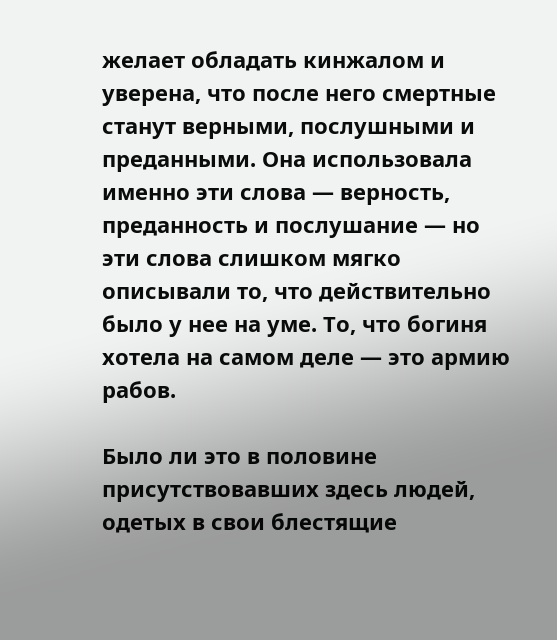желает обладать кинжалом и уверена, что после него смертные станут верными, послушными и преданными. Она использовала именно эти слова — верность, преданность и послушание — но эти слова слишком мягко описывали то, что действительно было у нее на уме. То, что богиня хотела на самом деле — это армию рабов.

Было ли это в половине присутствовавших здесь людей, одетых в свои блестящие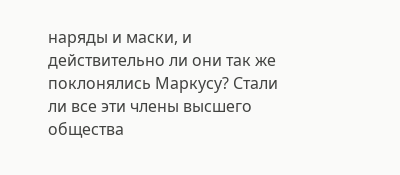наряды и маски, и действительно ли они так же поклонялись Маркусу? Стали ли все эти члены высшего общества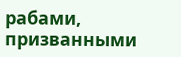рабами, призванными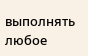выполнять любое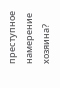преступное намерение хозяина?